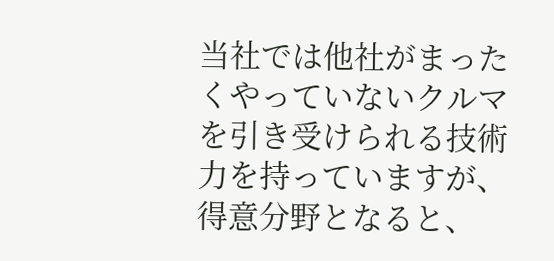当社では他社がまったくやっていないクルマを引き受けられる技術力を持っていますが、得意分野となると、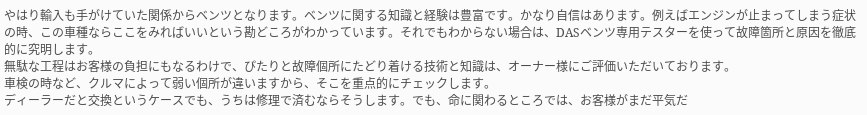やはり輸入も手がけていた関係からベンツとなります。ベンツに関する知識と経験は豊富です。かなり自信はあります。例えばエンジンが止まってしまう症状の時、この車種ならここをみればいいという勘どころがわかっています。それでもわからない場合は、DASベンツ専用テスターを使って故障箇所と原因を徹底的に究明します。
無駄な工程はお客様の負担にもなるわけで、ぴたりと故障個所にたどり着ける技術と知識は、オーナー様にご評価いただいております。
車検の時など、クルマによって弱い個所が違いますから、そこを重点的にチェックします。
ディーラーだと交換というケースでも、うちは修理で済むならそうします。でも、命に関わるところでは、お客様がまだ平気だ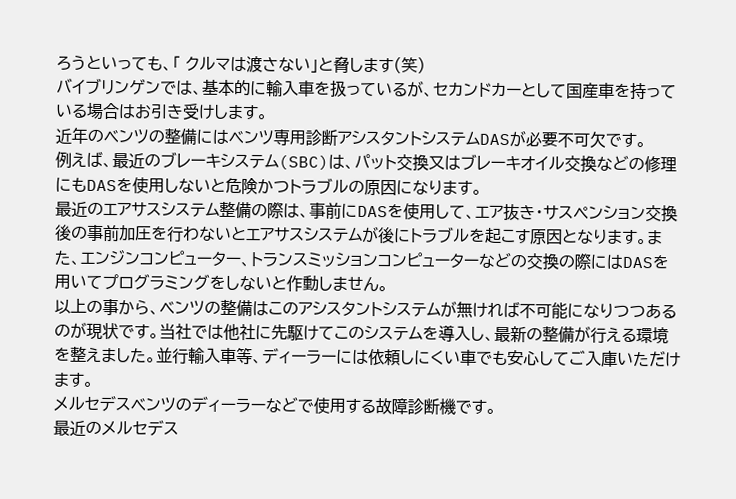ろうといっても、「 クルマは渡さない」と脅します(笑)
バイブリンゲンでは、基本的に輸入車を扱っているが、セカンドカーとして国産車を持っている場合はお引き受けします。
近年のベンツの整備にはベンツ専用診断アシスタントシステムDASが必要不可欠です。
例えば、最近のブレーキシステム(SBC)は、パット交換又はブレーキオイル交換などの修理にもDASを使用しないと危険かつトラブルの原因になります。
最近のエアサスシステム整備の際は、事前にDASを使用して、エア抜き・サスペンション交換後の事前加圧を行わないとエアサスシステムが後にトラブルを起こす原因となります。また、エンジンコンピューター、トランスミッションコンピューターなどの交換の際にはDASを用いてプログラミングをしないと作動しません。
以上の事から、ベンツの整備はこのアシスタントシステムが無ければ不可能になりつつあるのが現状です。当社では他社に先駆けてこのシステムを導入し、最新の整備が行える環境を整えました。並行輸入車等、ディーラーには依頼しにくい車でも安心してご入庫いただけます。
メルセデスベンツのディーラーなどで使用する故障診断機です。
最近のメルセデス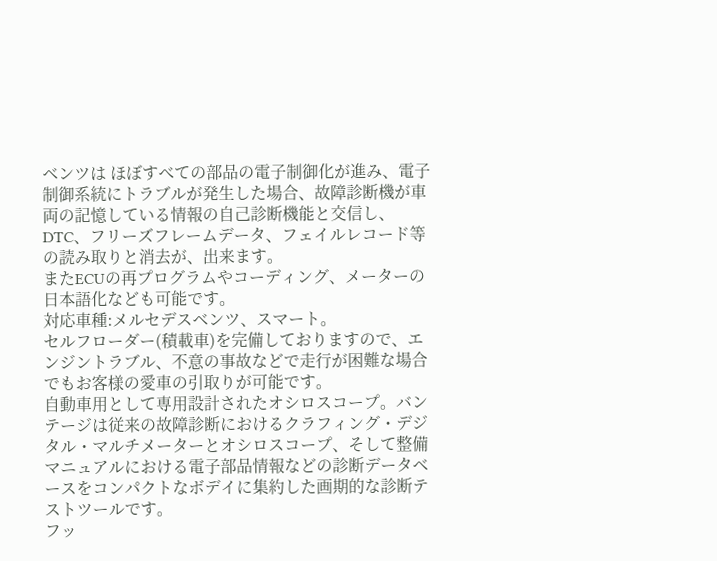ベンツは ほぼすべての部品の電子制御化が進み、電子制御系統にトラブルが発生した場合、故障診断機が車両の記憶している情報の自己診断機能と交信し、DTC、フリーズフレームデータ、フェイルレコード等の読み取りと消去が、出来ます。
またECUの再プログラムやコーディング、メーターの日本語化なども可能です。
対応車種:メルセデスベンツ、スマート。
セルフローダー(積載車)を完備しておりますので、エンジントラブル、不意の事故などで走行が困難な場合でもお客様の愛車の引取りが可能です。
自動車用として専用設計されたオシロスコープ。バンテージは従来の故障診断におけるクラフィング・デジタル・マルチメーターとオシロスコープ、そして整備マニュアルにおける電子部品情報などの診断データベースをコンパクトなボデイに集約した画期的な診断テストツールです。
フッ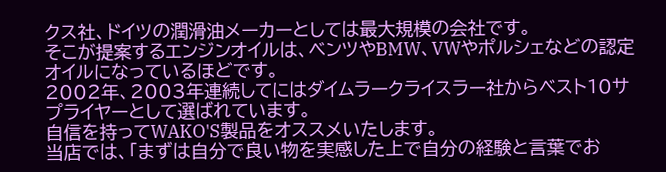クス社、ドイツの潤滑油メーカーとしては最大規模の会社です。
そこが提案するエンジンオイルは、ベンツやBMW、VWやポルシェなどの認定オイルになっているほどです。
2002年、2003年連続してにはダイムラークライスラー社からベスト10サプライヤーとして選ばれています。
自信を持ってWAKO'S製品をオススメいたします。
当店では、「まずは自分で良い物を実感した上で自分の経験と言葉でお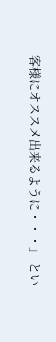客様にオススメ出来るように・・・」 とい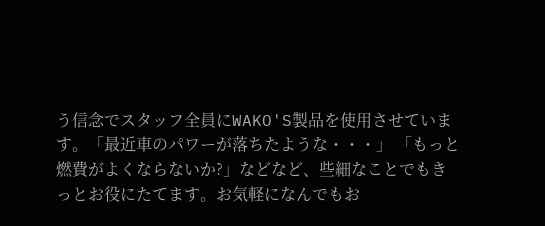う信念でスタッフ全員にWAKO'S製品を使用させています。「最近車のパワーが落ちたような・・・」 「もっと燃費がよくならないか?」などなど、些細なことでもきっとお役にたてます。お気軽になんでもお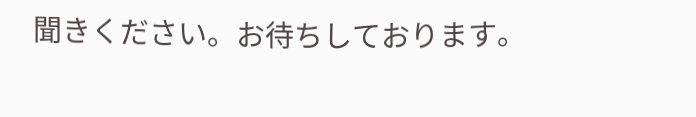聞きください。お待ちしております。